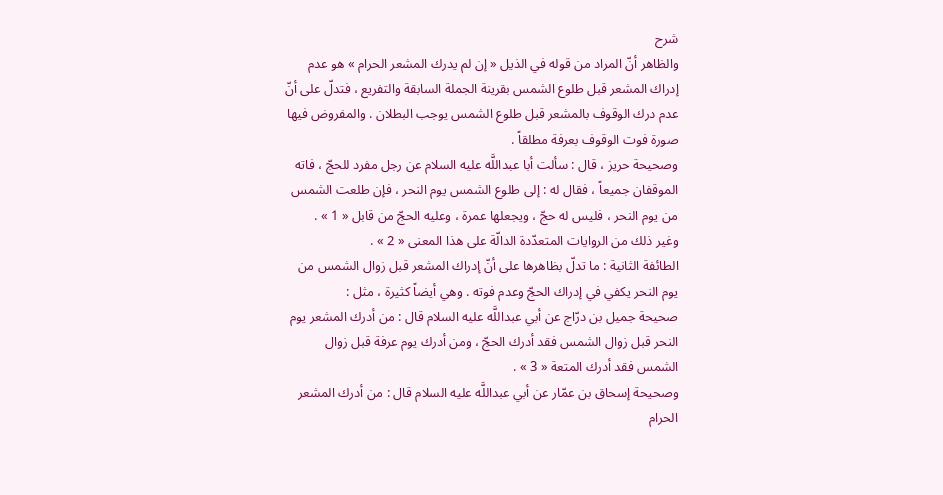شرح
والظاهر أنّ المراد من قوله في الذيل « إن لم يدرك المشعر الحرام » هو عدم إدراك المشعر قبل طلوع الشمس بقرينة الجملة السابقة والتفريع ، فتدلّ على أنّ عدم درك الوقوف بالمشعر قبل طلوع الشمس يوجب البطلان . والمفروض فيها صورة فوت الوقوف بعرفة مطلقاً .
وصحيحة حريز ، قال : سألت أبا عبداللَّه عليه السلام عن رجل مفرد للحجّ ، فاته الموقفان جميعاً ، فقال له : إلى طلوع الشمس يوم النحر ، فإن طلعت الشمس من يوم النحر ، فليس له حجّ ، ويجعلها عمرة ، وعليه الحجّ من قابل « 1 » .
وغير ذلك من الروايات المتعدّدة الدالّة على هذا المعنى « 2 » .
الطائفة الثانية : ما تدلّ بظاهرها على أنّ إدراك المشعر قبل زوال الشمس من يوم النحر يكفي في إدراك الحجّ وعدم فوته . وهي أيضاً كثيرة ، مثل :
صحيحة جميل بن درّاج عن أبي عبداللَّه عليه السلام قال : من أدرك المشعر يوم النحر قبل زوال الشمس فقد أدرك الحجّ ، ومن أدرك يوم عرفة قبل زوال الشمس فقد أدرك المتعة « 3 » .
وصحيحة إسحاق بن عمّار عن أبي عبداللَّه عليه السلام قال : من أدرك المشعر الحرام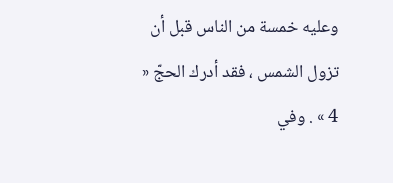وعليه خمسة من الناس قبل أن تزول الشمس ، فقد أدرك الحجّ « 4 » . وفي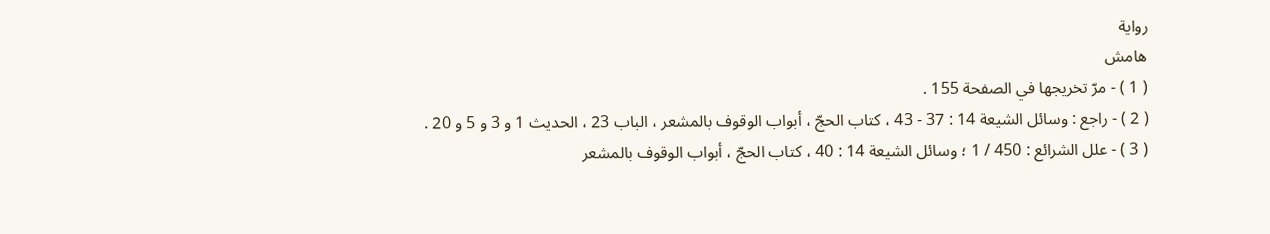رواية
هامش
( 1 ) - مرّ تخريجها في الصفحة 155 .
( 2 ) - راجع : وسائل الشيعة 14 : 37 - 43 ، كتاب الحجّ ، أبواب الوقوف بالمشعر ، الباب 23 ، الحديث 1 و 3 و 5 و 20 .
( 3 ) - علل الشرائع : 450 / 1 ؛ وسائل الشيعة 14 : 40 ، كتاب الحجّ ، أبواب الوقوف بالمشعر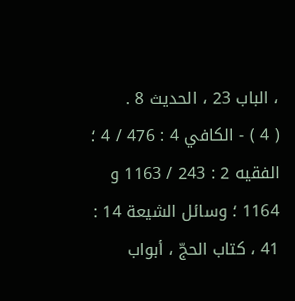، الباب 23 ، الحديث 8 .
( 4 ) - الكافي 4 : 476 / 4 ؛ الفقيه 2 : 243 / 1163 و 1164 ؛ وسائل الشيعة 14 : 41 ، كتاب الحجّ ، أبواب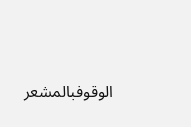الوقوفبالمشعر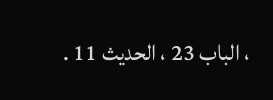، الباب 23 ، الحديث 11 .